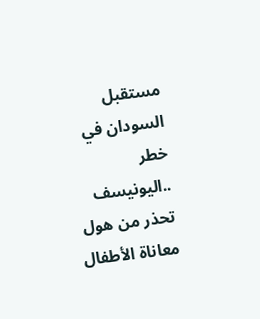مستقبل السودان في خطر ..اليونيسف تحذر من هول معاناة الأطفال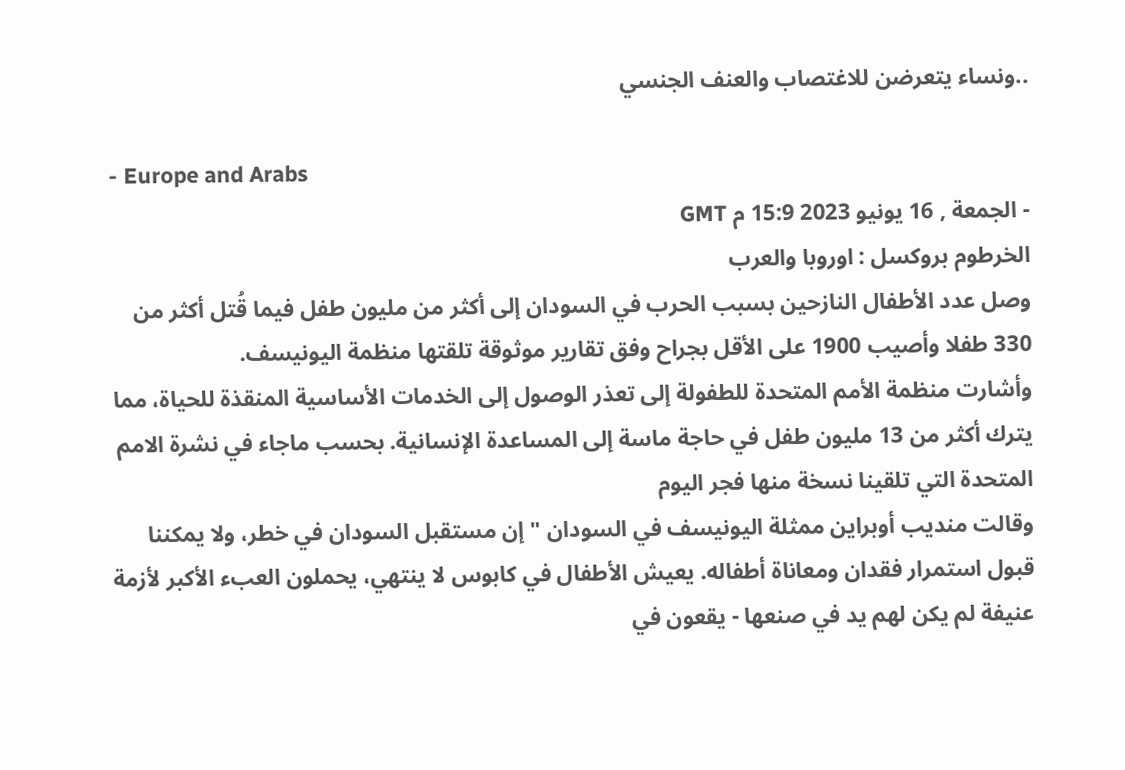..ونساء يتعرضن للاغتصاب والعنف الجنسي

- Europe and Arabs
- الجمعة , 16 يونيو 2023 15:9 م GMT
الخرطوم بروكسل : اوروبا والعرب
وصل عدد الأطفال النازحين بسبب الحرب في السودان إلى أكثر من مليون طفل فيما قُتل أكثر من 330 طفلا وأصيب 1900 على الأقل بجراح وفق تقارير موثوقة تلقتها منظمة اليونيسف.
وأشارت منظمة الأمم المتحدة للطفولة إلى تعذر الوصول إلى الخدمات الأساسية المنقذة للحياة، مما يترك أكثر من 13 مليون طفل في حاجة ماسة إلى المساعدة الإنسانية. بحسب ماجاء في نشرة الامم المتحدة التي تلقينا نسخة منها فجر اليوم
وقالت منديب أوبراين ممثلة اليونيسف في السودان "إن مستقبل السودان في خطر، ولا يمكننا قبول استمرار فقدان ومعاناة أطفاله. يعيش الأطفال في كابوس لا ينتهي، يحملون العبء الأكبر لأزمة عنيفة لم يكن لهم يد في صنعها - يقعون في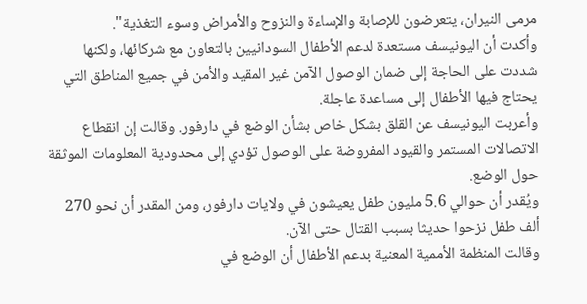مرمى النيران، يتعرضون للإصابة والإساءة والنزوح والأمراض وسوء التغذية".
وأكدت أن اليونيسف مستعدة لدعم الأطفال السودانيين بالتعاون مع شركائها، ولكنها شددت على الحاجة إلى ضمان الوصول الآمن غير المقيد والأمن في جميع المناطق التي يحتاج فيها الأطفال إلى مساعدة عاجلة.
وأعربت اليونيسف عن القلق بشكل خاص بشأن الوضع في دارفور. وقالت إن انقطاع الاتصالات المستمر والقيود المفروضة على الوصول تؤدي إلى محدودية المعلومات الموثقة حول الوضع.
ويُقدر أن حوالي 5.6 مليون طفل يعيشون في ولايات دارفور، ومن المقدر أن نحو 270 ألف طفل نزحوا حديثا بسبب القتال حتى الآن.
وقالت المنظمة الأممية المعنية بدعم الأطفال أن الوضع في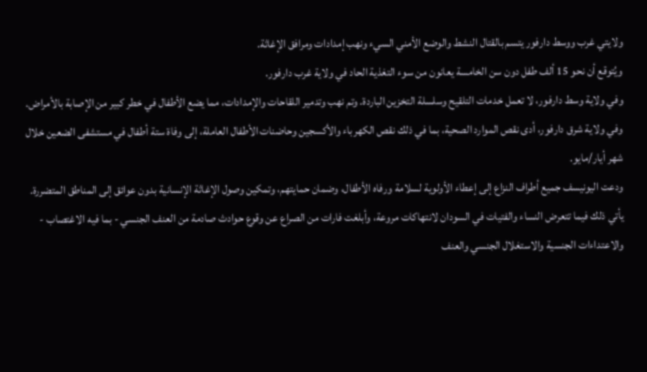ولايتي غرب ووسط دارفور يتسم بالقتال النشط والوضع الأمني السيء ونهب إمدادات ومرافق الإغاثة.
ويُتوقع أن نحو 15 ألف طفل دون سن الخامسة يعانون من سوء التغذية الحاد في ولاية غرب دارفور.
وفي ولاية وسط دارفور، لا تعمل خدمات التلقيح وسلسلة التخزين الباردة. وتم نهب وتدمير اللقاحات والإمدادات، مما يضع الأطفال في خطر كبير من الإصابة بالأمراض.
وفي ولاية شرق دارفور، أدى نقص الموارد الصحية، بما في ذلك نقص الكهرباء والأكسجين وحاضنات الأطفال العاملة، إلى وفاة ستة أطفال في مستشفى الضعين خلال شهر أيار/مايو.
ودعت اليونيسف جميع أطراف النزاع إلى إعطاء الأولوية لسلامة ورفاه الأطفال، وضمان حمايتهم، وتمكين وصول الإغاثة الإنسانية بدون عوائق إلى المناطق المتضررة.
يأتي ذلك فيما تتعرض النساء والفتيات في السودان لانتهاكات مروعة، وأبلغت فارات من الصراع عن وقوع حوادث صادمة من العنف الجنسي - بما فيه الاغتصاب - والاعتداءات الجنسية والاستغلال الجنسي والعنف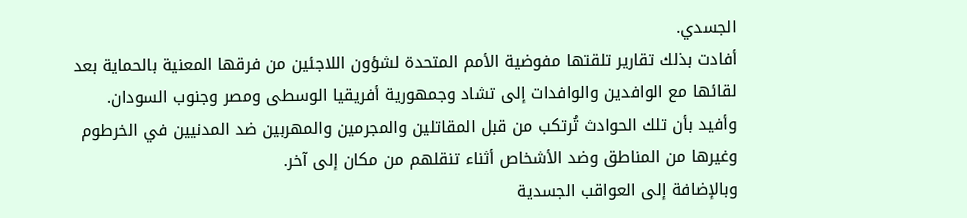الجسدي.
أفادت بذلك تقارير تلقتها مفوضية الأمم المتحدة لشؤون اللاجئين من فرقها المعنية بالحماية بعد لقائها مع الوافدين والوافدات إلى تشاد وجمهورية أفريقيا الوسطى ومصر وجنوب السودان.
وأفيد بأن تلك الحوادث تُرتكب من قبل المقاتلين والمجرمين والمهربين ضد المدنيين في الخرطوم وغيرها من المناطق وضد الأشخاص أثناء تنقلهم من مكان إلى آخر.
وبالإضافة إلى العواقب الجسدية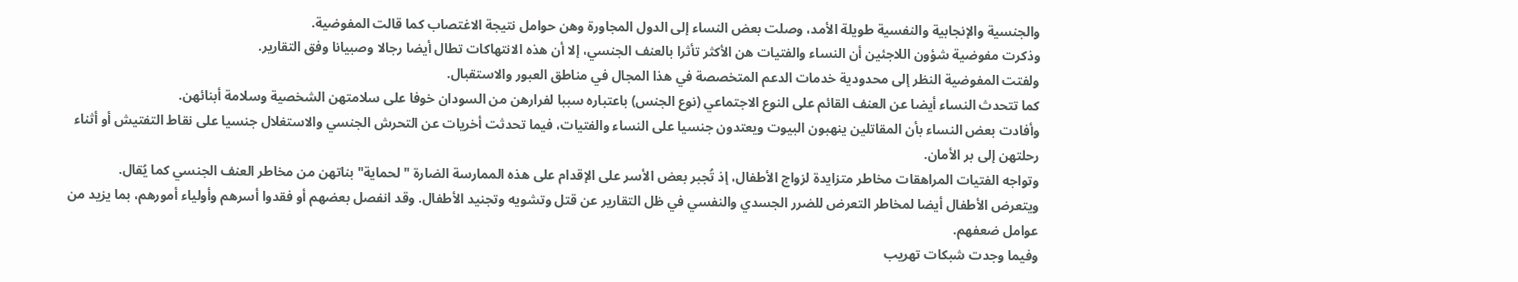والجنسية والإنجابية والنفسية طويلة الأمد، وصلت بعض النساء إلى الدول المجاورة وهن حوامل نتيجة الاغتصاب كما قالت المفوضية.
وذكرت مفوضية شؤون اللاجئين أن النساء والفتيات هن الأكثر تأثرا بالعنف الجنسي، إلا أن هذه الانتهاكات تطال أيضا رجالا وصبيانا وفق التقارير.
ولفتت المفوضية النظر إلى محدودية خدمات الدعم المتخصصة في هذا المجال في مناطق العبور والاستقبال.
كما تتحدث النساء أيضا عن العنف القائم على النوع الاجتماعي (نوع الجنس) باعتباره سببا لفرارهن من السودان خوفا على سلامتهن الشخصية وسلامة أبنائهن.
وأفادت بعض النساء بأن المقاتلين ينهبون البيوت ويعتدون جنسيا على النساء والفتيات، فيما تحدثت أخريات عن التحرش الجنسي والاستغلال جنسيا على نقاط التفتيش أو أثناء رحلتهن إلى بر الأمان.
وتواجه الفتيات المراهقات مخاطر متزايدة لزواج الأطفال، إذ تُجبر بعض الأسر على الإقدام على هذه الممارسة الضارة "لحماية" بناتهن من مخاطر العنف الجنسي كما يُقال.
ويتعرض الأطفال أيضا لمخاطر التعرض للضرر الجسدي والنفسي في ظل التقارير عن قتل وتشويه وتجنيد الأطفال. وقد انفصل بعضهم أو فقدوا أسرهم وأولياء أمورهم، بما يزيد من عوامل ضعفهم.
وفيما وجدت شبكات تهريب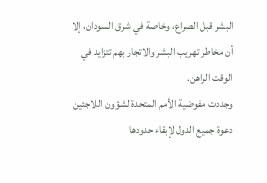البشر قبل الصراع، وخاصة في شرق السودان، إلا أن مخاطر تهريب البشر والاتجار بهم تتزايد في الوقت الراهن.
وجددت مفوضية الأمم المتحدة لشؤون اللاجئين دعوة جميع الدول لإبقاء حدودها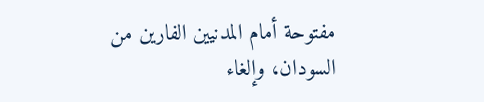مفتوحة أمام المدنيين الفارين من السودان، وإلغاء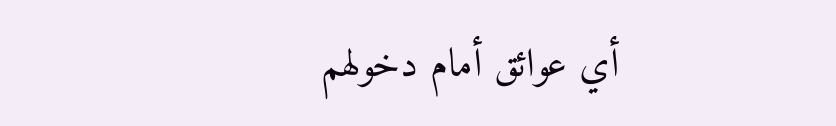أي عوائق أمام دخولهم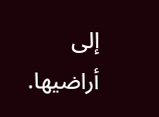إلى أراضيها.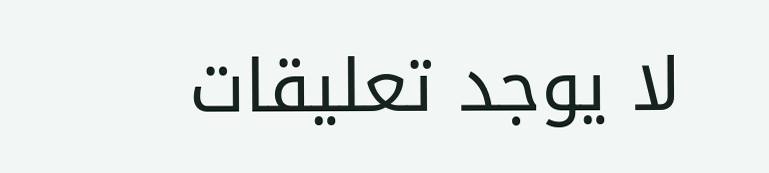لا يوجد تعليقات